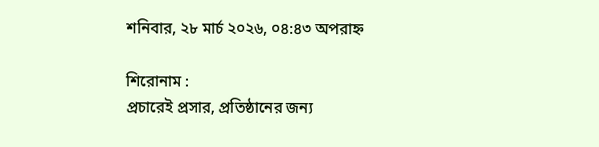শনিবার, ২৮ মার্চ ২০২৬, ০৪:৪৩ অপরাহ্ন

শিরোনাম :
প্রচারেই প্রসার, প্রতিষ্ঠানের জন্য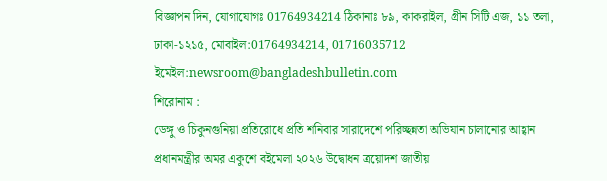বিজ্ঞাপন দিন, যোগাযোগঃ 01764934214 ঠিকানাঃ ৮৯, কাকরাইল, গ্রীন সিটি এজ, ১১ তলা, ঢাকা-১২১৫, মোবাইল:01764934214, 01716035712 ইমেইল:newsroom@bangladeshbulletin.com
শিরোনাম :
ডেঙ্গু ও চিকুনগুনিয়া প্রতিরোধে প্রতি শনিবার সারাদেশে পরিচ্ছন্নতা অভিযান চালানোর আহ্বান প্রধানমন্ত্রীর অমর একুশে বইমেলা ২০২৬ উদ্বোধন ত্রয়োদশ জাতীয়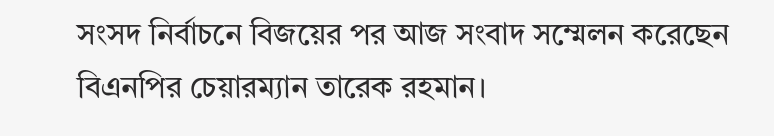সংসদ নির্বাচনে বিজয়ের পর আজ সংবাদ সম্মেলন করেছেন বিএনপির চেয়ারম্যান তারেক রহমান।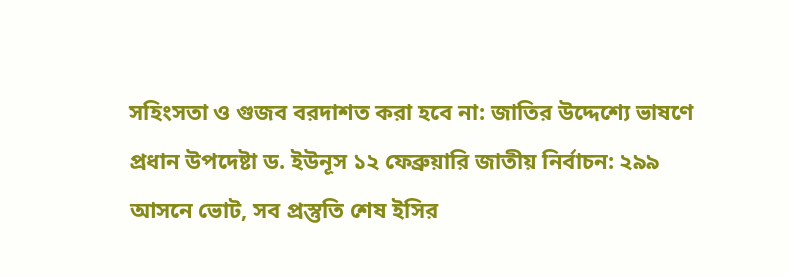সহিংসতা ও গুজব বরদাশত করা হবে না: জাতির উদ্দেশ্যে ভাষণে প্রধান উপদেষ্টা ড. ইউনূস ১২ ফেব্রুয়ারি জাতীয় নির্বাচন: ২৯৯ আসনে ভোট, সব প্রস্তুতি শেষ ইসির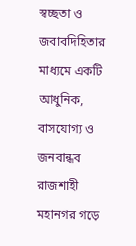স্বচ্ছতা ও জবাবদিহিতার মাধ্যমে একটি আধুনিক, বাসযোগ্য ও জনবান্ধব রাজশাহী মহানগর গড়ে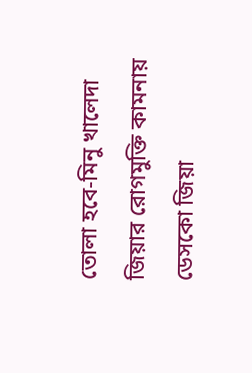তোলা হবে-মিনু খালেদা জিয়ার রোগমুক্তি কামনায় ডেসকো জিয়া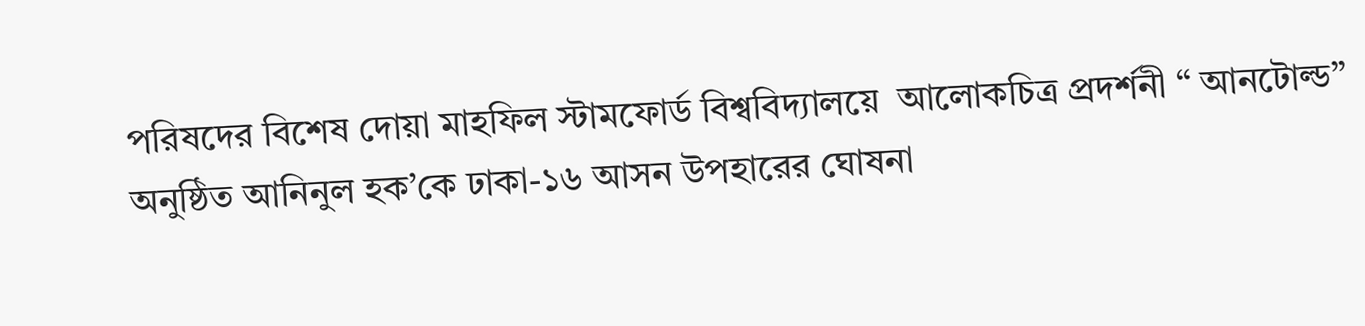পরিষদের বিশেষ দোয়া মাহফিল স্টামফোর্ড বিশ্ববিদ্যালয়ে  আলোকচিত্র প্রদর্শনী “ আনটোল্ড” অনুষ্ঠিত আনিনুল হক’কে ঢাকা-১৬ আসন উপহারের ঘোষনা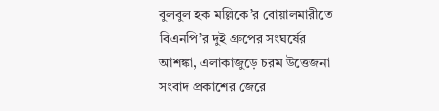বুলবুল হক মল্লিকে’র বোয়ালমারীতে বিএনপি’র দুই গ্রুপের সংঘর্ষের আশঙ্কা, এলাকাজুড়ে চরম উত্তেজনা
সংবাদ প্রকাশের জেরে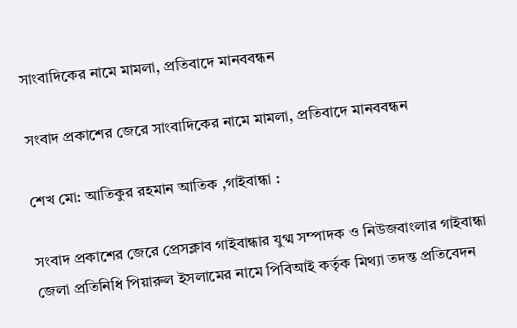সাংবাদিকের নামে মামলা, প্রতিবাদে মানববন্ধন

সংবাদ প্রকাশের জেরে সাংবাদিকের নামে মামলা, প্রতিবাদে মানববন্ধন

শেখ মো: আতিকুর রহমান আতিক ,গাইবান্ধা :

সংবাদ প্রকাশের জেরে প্রেসক্লাব গাইবান্ধার যুগ্ম সম্পাদক ও নিউজবাংলার গাইবান্ধা জেলা প্রতিনিধি পিয়ারুল ইসলামের নামে পিবিআই কর্তৃক মিথ্যা তদন্ত প্রতিবেদন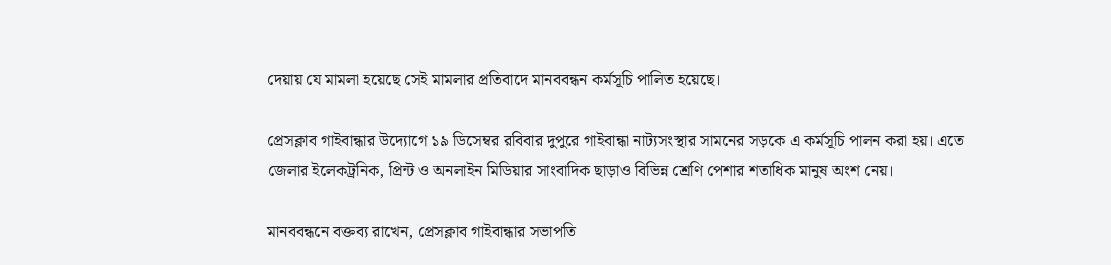দেয়ায় যে মামলা হয়েছে সেই মামলার প্রতিবাদে মানববন্ধন কর্মসূচি পালিত হয়েছে।

প্রেসক্লাব গাইবান্ধার উদ্যোগে ১৯ ডিসেম্বর রবিবার দুপুরে গাইবান্ধা নাট্যসংস্থার সামনের সড়কে এ কর্মসূচি পালন করা হয়। এতে জেলার ইলেকট্রনিক, প্রিন্ট ও অনলাইন মিডিয়ার সাংবাদিক ছাড়াও বিভিন্ন শ্রেণি পেশার শতাধিক মানুষ অংশ নেয়।

মানববন্ধনে বক্তব্য রাখেন, প্রেসক্লাব গাইবান্ধার সভাপতি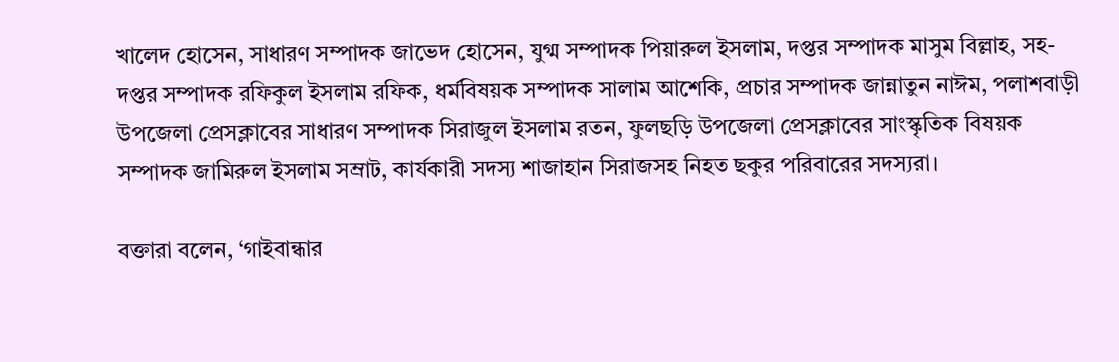খালেদ হোসেন, সাধারণ সম্পাদক জাভেদ হোসেন, যুগ্ম সম্পাদক পিয়ারুল ইসলাম, দপ্তর সম্পাদক মাসুম বিল্লাহ, সহ-দপ্তর সম্পাদক রফিকুল ইসলাম রফিক, ধর্মবিষয়ক সম্পাদক সালাম আশেকি, প্রচার সম্পাদক জান্নাতুন নাঈম, পলাশবাড়ী উপজেলা প্রেসক্লাবের সাধারণ সম্পাদক সিরাজুল ইসলাম রতন, ফুলছড়ি উপজেলা প্রেসক্লাবের সাংস্কৃতিক বিষয়ক সম্পাদক জামিরুল ইসলাম সম্রাট, কার্যকারী সদস্য শাজাহান সিরাজসহ নিহত ছকুর পরিবারের সদস্যরা।

বক্তারা বলেন, ‘গাইবান্ধার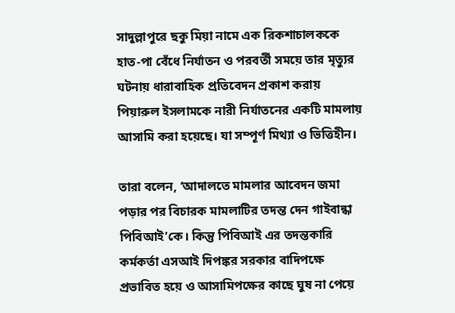সাদুল্লাপুরে ছকু মিয়া নামে এক রিকশাচালককে হাত-পা বেঁধে নির্যাতন ও পরবর্তী সময়ে তার মৃত্যুর ঘটনায় ধারাবাহিক প্রতিবেদন প্রকাশ করায় পিয়ারুল ইসলামকে নারী নির্যাতনের একটি মামলায় আসামি করা হয়েছে। যা সম্পূর্ণ মিথ্যা ও ভিত্তিহীন।

তারা বলেন, ‘আদালতে মামলার আবেদন জমা পড়ার পর বিচারক মামলাটির তদন্ত দেন গাইবান্ধা পিবিআই’কে। কিন্তু পিবিআই এর তদন্তকারি কর্মকর্তা এসআই দিপঙ্কর সরকার বাদিপক্ষে প্রভাবিত হয়ে ও আসামিপক্ষের কাছে ঘুষ না পেয়ে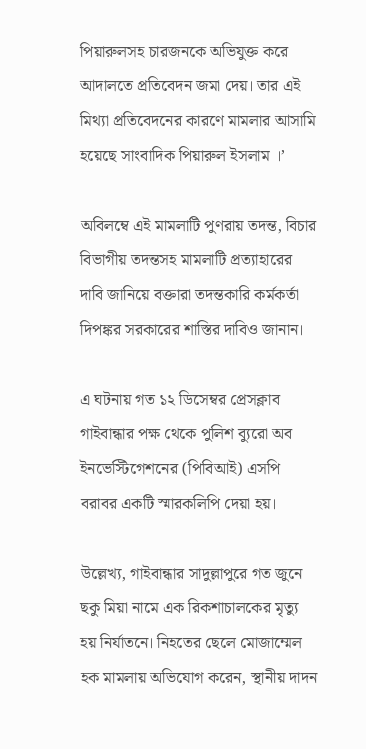পিয়ারুলসহ চারজনকে অভিযুক্ত করে আদালতে প্রতিবেদন জমা দেয়। তার এই মিথ্যা প্রতিবেদনের কারণে মামলার আসামি হয়েছে সাংবাদিক পিয়ারুল ইসলাম ।’

অবিলম্বে এই মামলাটি পুণরায় তদন্ত, বিচার বিভাগীয় তদন্তসহ মামলাটি প্রত্যাহারের দাবি জানিয়ে বক্তারা তদন্তকারি কর্মকর্তা দিপঙ্কর সরকারের শাস্তির দাবিও জানান।

এ ঘটনায় গত ১২ ডিসেম্বর প্রেসক্লাব গাইবান্ধার পক্ষ থেকে পুলিশ ব্যুরো অব ইনভেস্টিগেশনের (পিবিআই) এসপি বরাবর একটি স্মারকলিপি দেয়া হয়।

উল্লেখ্য, গাইবান্ধার সাদুল্লাপুরে গত জুনে ছকু মিয়া নামে এক রিকশাচালকের মৃত্যু হয় নির্যাতনে। নিহতের ছেলে মোজাম্মেল হক মামলায় অভিযোগ করেন, স্থানীয় দাদন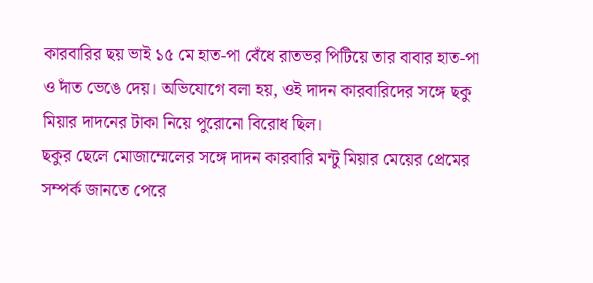কারবারির ছয় ভাই ১৫ মে হাত-পা বেঁধে রাতভর পিটিয়ে তার বাবার হাত-পা ও দাঁত ভেঙে দেয়। অভিযোগে বলা হয়, ওই দাদন কারবারিদের সঙ্গে ছকু মিয়ার দাদনের টাকা নিয়ে পুরোনো বিরোধ ছিল।
ছকুর ছেলে মোজাম্মেলের সঙ্গে দাদন কারবারি মন্টু মিয়ার মেয়ের প্রেমের সম্পর্ক জানতে পেরে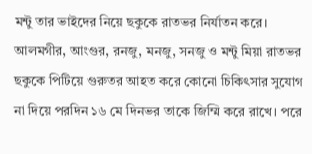মন্টু তার ভাইদের নিয়ে ছকুকে রাতভর নির্যাতন করে। আলমগীর, আংগুর, রনজু, মনজু, সনজু ও মন্টু মিয়া রাতভর ছকুকে পিটিয়ে গুরুতর আহত করে কোনো চিকিৎসার সুযোগ না দিয়ে পরদিন ১৬ মে দিনভর তাকে জিম্মি করে রাখে। পরে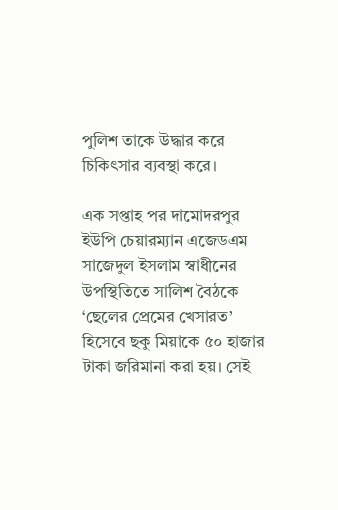পুলিশ তাকে উদ্ধার করে চিকিৎসার ব্যবস্থা করে।

এক সপ্তাহ পর দামোদরপুর ইউপি চেয়ারম্যান এজেডএম সাজেদুল ইসলাম স্বাধীনের উপস্থিতিতে সালিশ বৈঠকে ‘ছেলের প্রেমের খেসারত’ হিসেবে ছকু মিয়াকে ৫০ হাজার টাকা জরিমানা করা হয়। সেই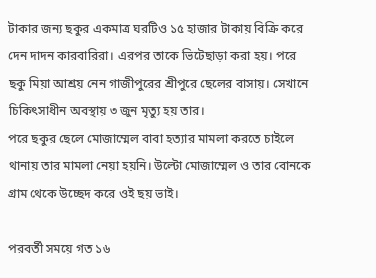টাকার জন্য ছকুর একমাত্র ঘরটিও ১৫ হাজার টাকায় বিক্রি করে দেন দাদন কারবারিরা। এরপর তাকে ভিটেছাড়া করা হয়। পরে ছকু মিয়া আশ্রয় নেন গাজীপুরের শ্রীপুরে ছেলের বাসায়। সেখানে চিকিৎসাধীন অবস্থায় ৩ জুন মৃত্যু হয় তার।
পরে ছকুর ছেলে মোজাম্মেল বাবা হত্যার মামলা করতে চাইলে থানায় তার মামলা নেয়া হয়নি। উল্টো মোজাম্মেল ও তার বোনকে গ্রাম থেকে উচ্ছেদ করে ওই ছয় ভাই।

পরবর্তী সময়ে গত ১৬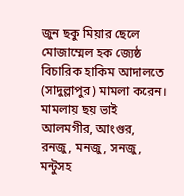জুন ছকু মিয়ার ছেলে মোজাম্মেল হক জ্যেষ্ঠ বিচারিক হাকিম আদালতে (সাদুল্লাপুর) মামলা করেন। মামলায় ছয় ভাই আলমগীর, আংগুর, রনজু, মনজু, সনজু, মন্টুসহ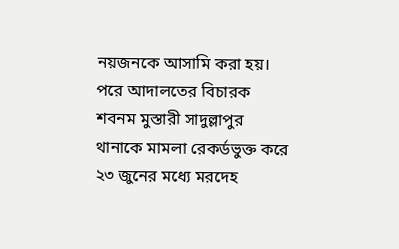নয়জনকে আসামি করা হয়। পরে আদালতের বিচারক শবনম মুস্তারী সাদুল্লাপুর থানাকে মামলা রেকর্ডভুক্ত করে ২৩ জুনের মধ্যে মরদেহ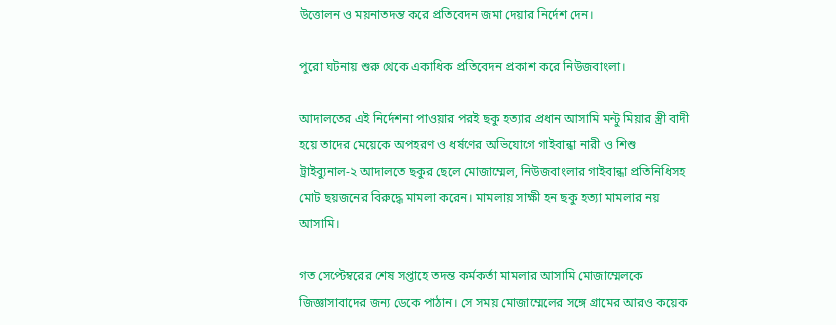উত্তোলন ও ময়নাতদন্ত করে প্রতিবেদন জমা দেয়ার নির্দেশ দেন।

পুরো ঘটনায় শুরু থেকে একাধিক প্রতিবেদন প্রকাশ করে নিউজবাংলা।

আদালতের এই নির্দেশনা পাওয়ার পরই ছকু হত্যার প্রধান আসামি মন্টু মিয়ার স্ত্রী বাদী হয়ে তাদের মেয়েকে অপহরণ ও ধর্ষণের অভিযোগে গাইবান্ধা নারী ও শিশু ট্রাইব্যুনাল-২ আদালতে ছকুর ছেলে মোজাম্মেল, নিউজবাংলার গাইবান্ধা প্রতিনিধিসহ মোট ছয়জনের বিরুদ্ধে মামলা করেন। মামলায় সাক্ষী হন ছকু হত্যা মামলার নয় আসামি।

গত সেপ্টেম্বরের শেষ সপ্তাহে তদন্ত কর্মকর্তা মামলার আসামি মোজাম্মেলকে জিজ্ঞাসাবাদের জন্য ডেকে পাঠান। সে সময় মোজাম্মেলের সঙ্গে গ্রামের আরও কয়েক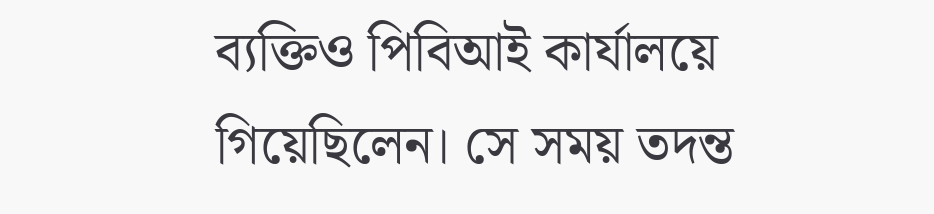ব্যক্তিও পিবিআই কার্যালয়ে গিয়েছিলেন। সে সময় তদন্ত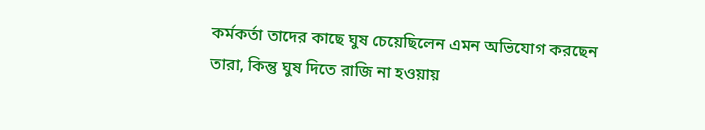কর্মকর্তা তাদের কাছে ঘুষ চেয়েছিলেন এমন অভিযোগ করছেন তারা, কিন্তু ঘুষ দিতে রাজি না হওয়ায়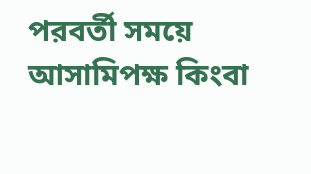পরবর্তী সময়ে আসামিপক্ষ কিংবা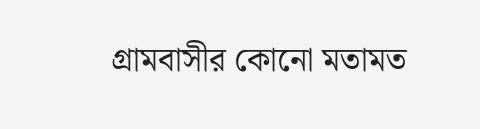গ্রামবাসীর কোনো মতামত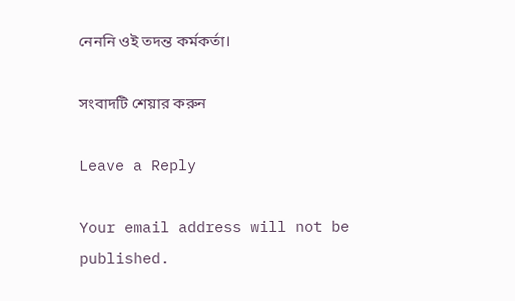নেননি ওই তদন্ত কর্মকর্তা।

সংবাদটি শেয়ার করুন

Leave a Reply

Your email address will not be published.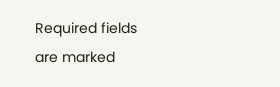Required fields are marked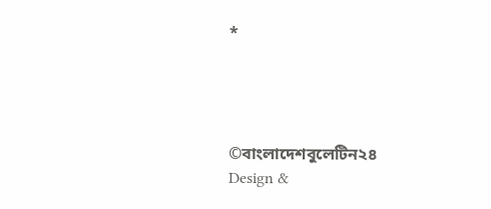*




©বাংলাদেশবুলেটিন২৪
Design &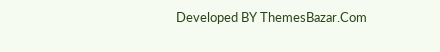Developed BY ThemesBazar.Com